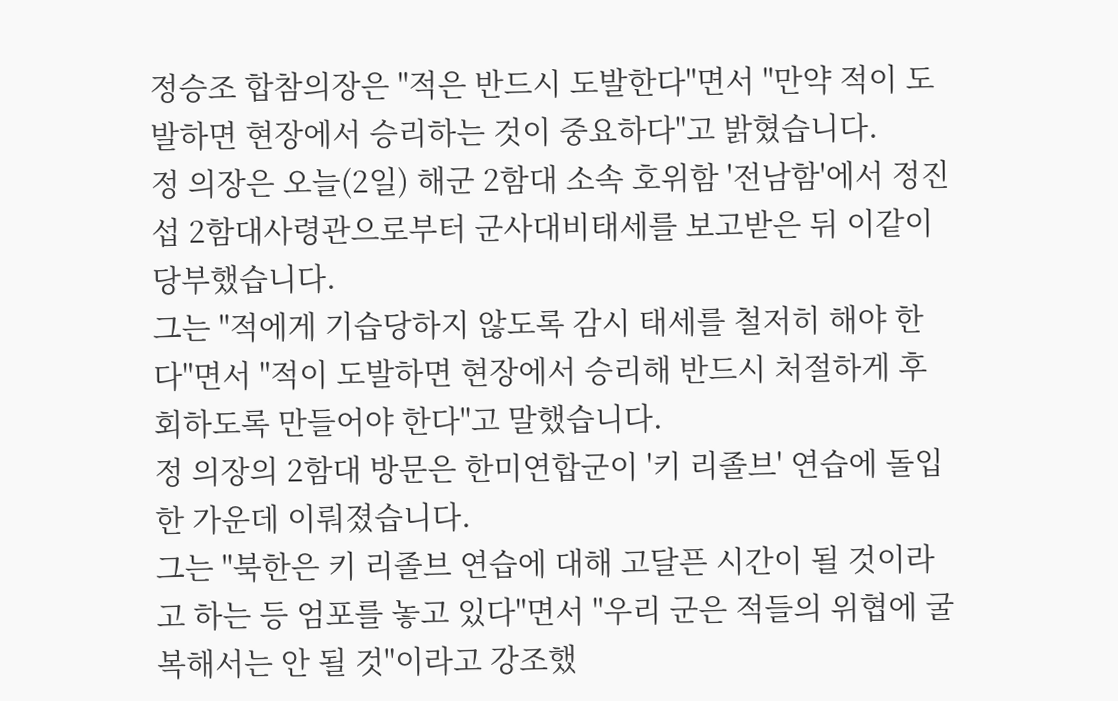정승조 합참의장은 "적은 반드시 도발한다"면서 "만약 적이 도발하면 현장에서 승리하는 것이 중요하다"고 밝혔습니다.
정 의장은 오늘(2일) 해군 2함대 소속 호위함 '전남함'에서 정진섭 2함대사령관으로부터 군사대비태세를 보고받은 뒤 이같이 당부했습니다.
그는 "적에게 기습당하지 않도록 감시 태세를 철저히 해야 한다"면서 "적이 도발하면 현장에서 승리해 반드시 처절하게 후회하도록 만들어야 한다"고 말했습니다.
정 의장의 2함대 방문은 한미연합군이 '키 리졸브' 연습에 돌입한 가운데 이뤄졌습니다.
그는 "북한은 키 리졸브 연습에 대해 고달픈 시간이 될 것이라고 하는 등 엄포를 놓고 있다"면서 "우리 군은 적들의 위협에 굴복해서는 안 될 것"이라고 강조했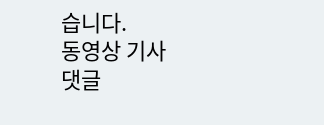습니다.
동영상 기사
댓글